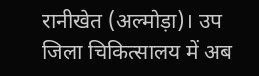रानीखेत (अल्मोड़ा)। उप जिला चिकित्सालय में अब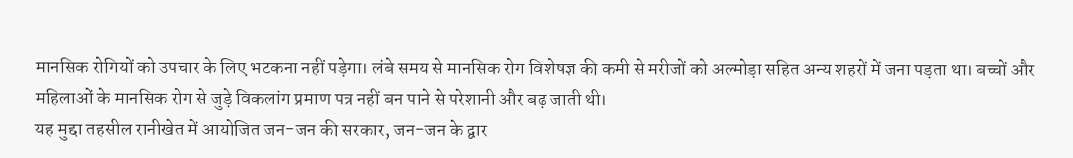मानसिक रोगियों को उपचार के लिए भटकना नहीं पड़ेगा। लंबे समय से मानसिक रोग विशेषज्ञ की कमी से मरीजों को अल्मोड़ा सहित अन्य शहरों में जना पड़ता था। बच्चों और महिलाओं के मानसिक रोग से जुड़े विकलांग प्रमाण पत्र नहीं बन पाने से परेशानी और बढ़ जाती थी।
यह मुद्दा तहसील रानीखेत में आयोजित जन-जन की सरकार, जन-जन के द्वार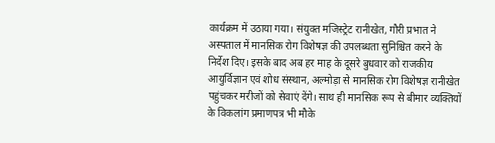कार्यक्रम में उठाया गया। संयुक्त मजिस्ट्रेट रानीखेत, गौरी प्रभात ने अस्पताल में मानसिक रोग विशेषज्ञ की उपलब्धता सुनिश्चित करने के निर्देश दिए। इसके बाद अब हर माह के दूसरे बुधवार को राजकीय आयुर्विज्ञान एवं शोध संस्थान, अल्मोड़ा से मानसिक रोग विशेषज्ञ रानीखेत पहुंचकर मरीजों को सेवाएं देंगे। साथ ही मानसिक रूप से बीमार व्यक्तियों के विकलांग प्रमाणपत्र भी मौके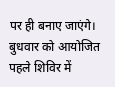पर ही बनाए जाएंगे। बुधवार को आयोजित पहले शिविर में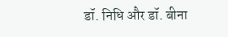डॉ. निधि और डॉ. बीना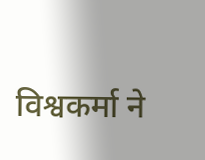विश्वकर्मा ने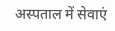अस्पताल में सेवाएं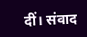दीं। संवाद